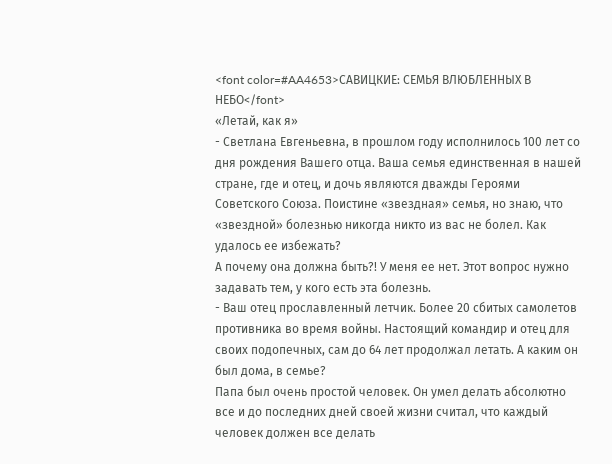<font color=#AA4653>САВИЦКИЕ: СЕМЬЯ ВЛЮБЛЕННЫХ В НЕБО</font>
«Летай, как я»
- Светлана Евгеньевна, в прошлом году исполнилось 100 лет со дня рождения Вашего отца. Ваша семья единственная в нашей стране, где и отец, и дочь являются дважды Героями Советского Союза. Поистине «звездная» семья, но знаю, что «звездной» болезнью никогда никто из вас не болел. Как удалось ее избежать?
А почему она должна быть?! У меня ее нет. Этот вопрос нужно задавать тем, у кого есть эта болезнь.
- Ваш отец прославленный летчик. Более 20 сбитых самолетов противника во время войны. Настоящий командир и отец для своих подопечных, сам до 64 лет продолжал летать. А каким он был дома, в семье?
Папа был очень простой человек. Он умел делать абсолютно все и до последних дней своей жизни считал, что каждый человек должен все делать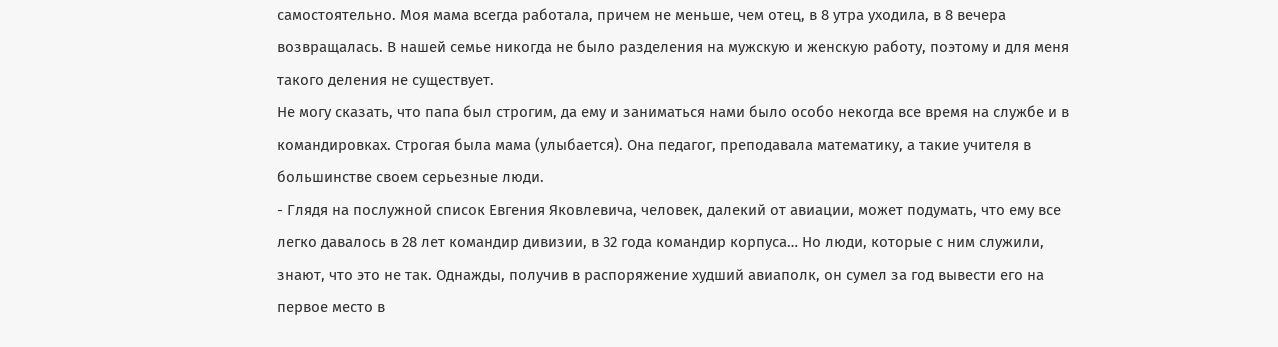самостоятельно. Моя мама всегда работала, причем не меньше, чем отец, в 8 утра уходила, в 8 вечера возвращалась. В нашей семье никогда не было разделения на мужскую и женскую работу, поэтому и для меня такого деления не существует.
Не могу сказать, что папа был строгим, да ему и заниматься нами было особо некогда все время на службе и в командировках. Строгая была мама (улыбается). Она педагог, преподавала математику, а такие учителя в большинстве своем серьезные люди.
- Глядя на послужной список Евгения Яковлевича, человек, далекий от авиации, может подумать, что ему все легко давалось в 28 лет командир дивизии, в 32 года командир корпуса… Но люди, которые с ним служили, знают, что это не так. Однажды, получив в распоряжение худший авиаполк, он сумел за год вывести его на первое место в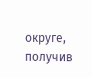округе, получив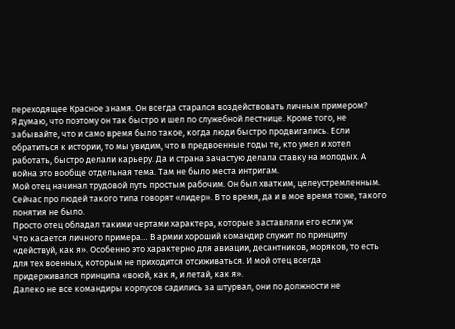переходящее Красное знамя. Он всегда старался воздействовать личным примером?
Я думаю, что поэтому он так быстро и шел по служебной лестнице. Кроме того, не забывайте, что и само время было такое, когда люди быстро продвигались. Если обратиться к истории, то мы увидим, что в предвоенные годы те, кто умел и хотел работать, быстро делали карьеру. Да и страна зачастую делала ставку на молодых. А война это вообще отдельная тема. Там не было места интригам.
Мой отец начинал трудовой путь простым рабочим. Он был хватким, целеустремленным. Сейчас про людей такого типа говорят «лидер». В то время, да и в мое время тоже, такого понятия не было.
Просто отец обладал такими чертами характера, которые заставляли его если уж
Что касается личного примера… В армии хороший командир служит по принципу «действуй, как я». Особенно это характерно для авиации, десантников, моряков, то есть для тех военных, которым не приходится отсиживаться. И мой отец всегда придерживался принципа «воюй, как я, и летай, как я».
Далеко не все командиры корпусов садились за штурвал, они по должности не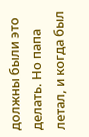должны были это делать. Но папа летал, и когда был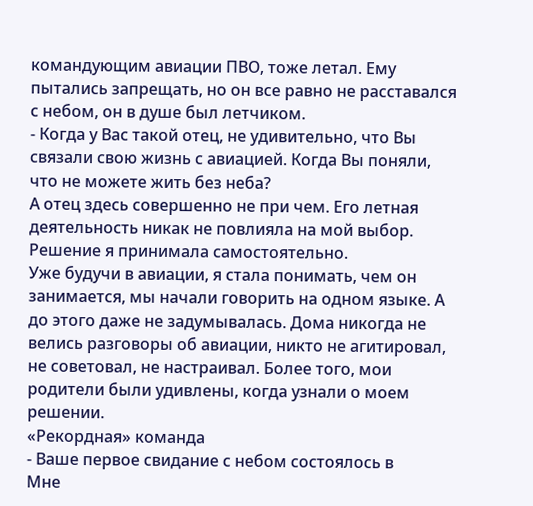командующим авиации ПВО, тоже летал. Ему пытались запрещать, но он все равно не расставался с небом, он в душе был летчиком.
- Когда у Вас такой отец, не удивительно, что Вы связали свою жизнь с авиацией. Когда Вы поняли, что не можете жить без неба?
А отец здесь совершенно не при чем. Его летная деятельность никак не повлияла на мой выбор. Решение я принимала самостоятельно.
Уже будучи в авиации, я стала понимать, чем он занимается, мы начали говорить на одном языке. А до этого даже не задумывалась. Дома никогда не велись разговоры об авиации, никто не агитировал, не советовал, не настраивал. Более того, мои родители были удивлены, когда узнали о моем решении.
«Рекордная» команда
- Ваше первое свидание с небом состоялось в
Мне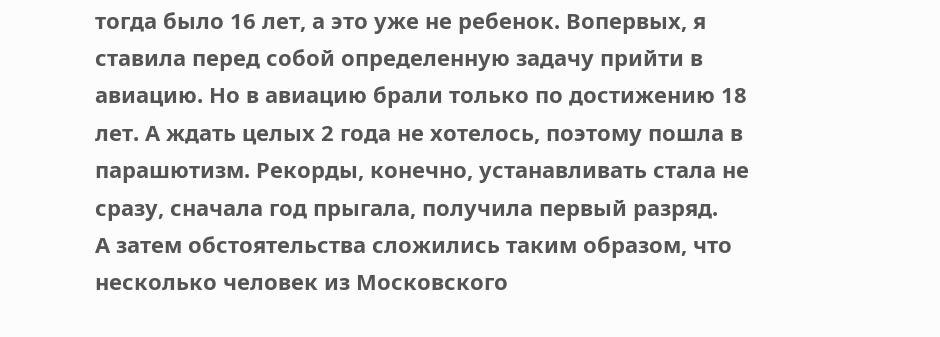тогда было 16 лет, а это уже не ребенок. Вопервых, я ставила перед собой определенную задачу прийти в авиацию. Но в авиацию брали только по достижению 18 лет. А ждать целых 2 года не хотелось, поэтому пошла в парашютизм. Рекорды, конечно, устанавливать стала не сразу, сначала год прыгала, получила первый разряд.
А затем обстоятельства сложились таким образом, что несколько человек из Московского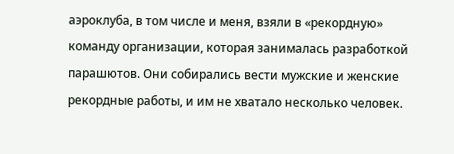аэроклуба, в том числе и меня, взяли в «рекордную» команду организации, которая занималась разработкой парашютов. Они собирались вести мужские и женские рекордные работы, и им не хватало несколько человек.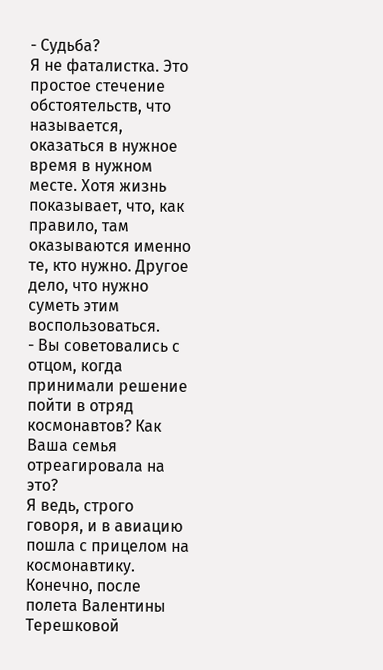- Судьба?
Я не фаталистка. Это простое стечение обстоятельств, что называется, оказаться в нужное время в нужном месте. Хотя жизнь показывает, что, как правило, там оказываются именно те, кто нужно. Другое дело, что нужно суметь этим воспользоваться.
- Вы советовались с отцом, когда принимали решение пойти в отряд космонавтов? Как Ваша семья отреагировала на это?
Я ведь, строго говоря, и в авиацию пошла с прицелом на космонавтику. Конечно, после полета Валентины Терешковой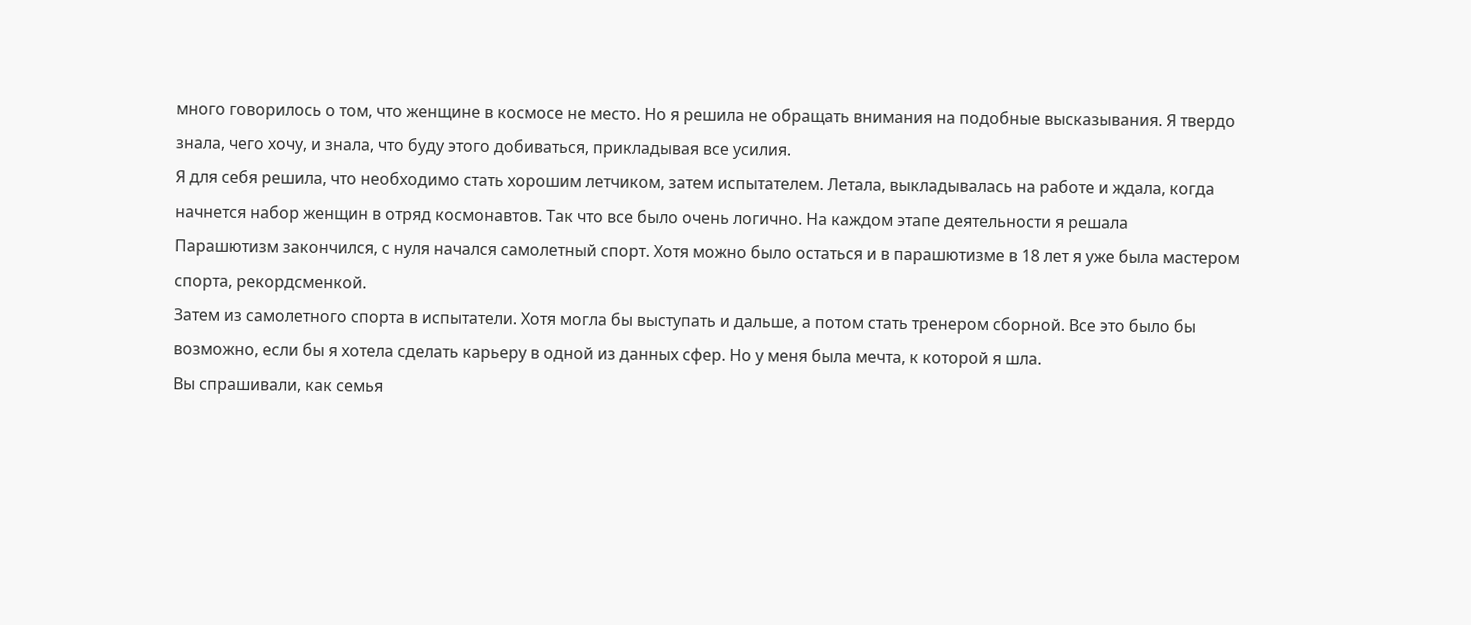много говорилось о том, что женщине в космосе не место. Но я решила не обращать внимания на подобные высказывания. Я твердо знала, чего хочу, и знала, что буду этого добиваться, прикладывая все усилия.
Я для себя решила, что необходимо стать хорошим летчиком, затем испытателем. Летала, выкладывалась на работе и ждала, когда начнется набор женщин в отряд космонавтов. Так что все было очень логично. На каждом этапе деятельности я решала
Парашютизм закончился, с нуля начался самолетный спорт. Хотя можно было остаться и в парашютизме в 18 лет я уже была мастером спорта, рекордсменкой.
Затем из самолетного спорта в испытатели. Хотя могла бы выступать и дальше, а потом стать тренером сборной. Все это было бы возможно, если бы я хотела сделать карьеру в одной из данных сфер. Но у меня была мечта, к которой я шла.
Вы спрашивали, как семья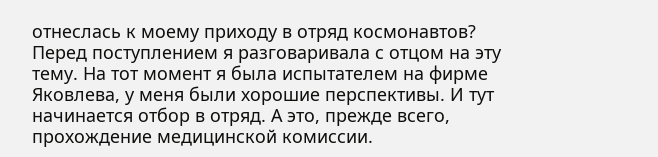отнеслась к моему приходу в отряд космонавтов? Перед поступлением я разговаривала с отцом на эту тему. На тот момент я была испытателем на фирме Яковлева, у меня были хорошие перспективы. И тут начинается отбор в отряд. А это, прежде всего, прохождение медицинской комиссии.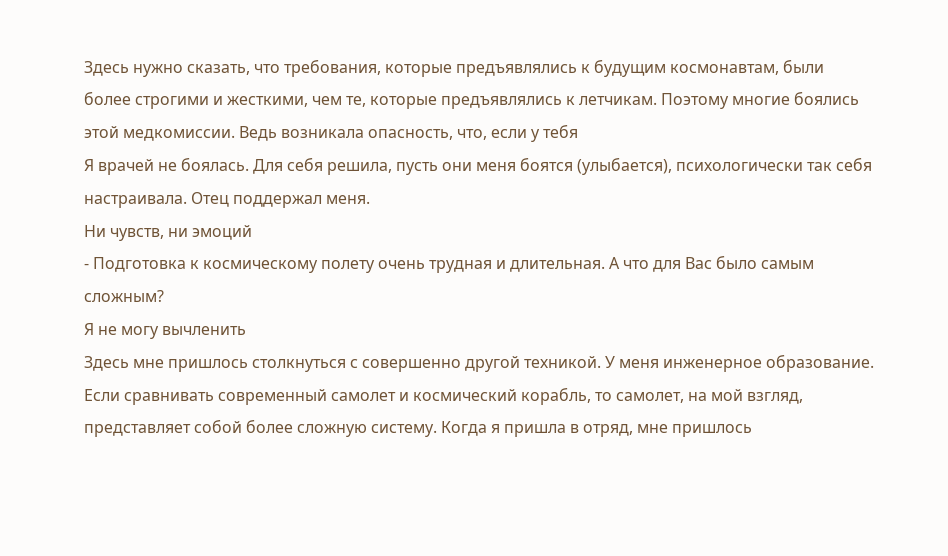Здесь нужно сказать, что требования, которые предъявлялись к будущим космонавтам, были более строгими и жесткими, чем те, которые предъявлялись к летчикам. Поэтому многие боялись этой медкомиссии. Ведь возникала опасность, что, если у тебя
Я врачей не боялась. Для себя решила, пусть они меня боятся (улыбается), психологически так себя настраивала. Отец поддержал меня.
Ни чувств, ни эмоций
- Подготовка к космическому полету очень трудная и длительная. А что для Вас было самым сложным?
Я не могу вычленить
Здесь мне пришлось столкнуться с совершенно другой техникой. У меня инженерное образование.
Если сравнивать современный самолет и космический корабль, то самолет, на мой взгляд, представляет собой более сложную систему. Когда я пришла в отряд, мне пришлось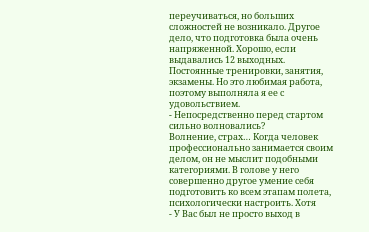переучиваться, но больших сложностей не возникало. Другое дело, что подготовка была очень напряженной. Хорошо, если выдавались 12 выходных. Постоянные тренировки, занятия, экзамены. Но это любимая работа, поэтому выполняла я ее с удовольствием.
- Непосредственно перед стартом сильно волновались?
Волнение, страх… Когда человек профессионально занимается своим делом, он не мыслит подобными категориями. В голове у него совершенно другое умение себя подготовить ко всем этапам полета, психологически настроить. Хотя
- У Вас был не просто выход в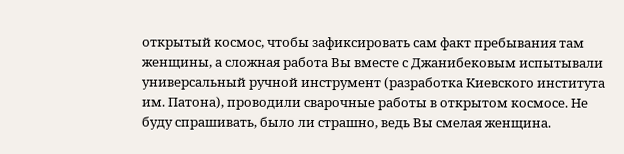открытый космос, чтобы зафиксировать сам факт пребывания там женщины, а сложная работа Вы вместе с Джанибековым испытывали универсальный ручной инструмент (разработка Киевского института им. Патона), проводили сварочные работы в открытом космосе. Не буду спрашивать, было ли страшно, ведь Вы смелая женщина.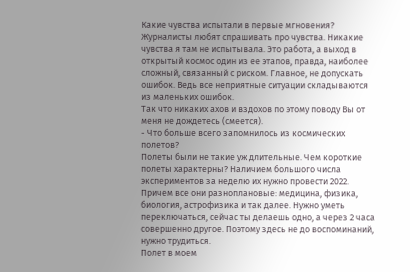Какие чувства испытали в первые мгновения?
Журналисты любят спрашивать про чувства. Никакие чувства я там не испытывала. Это работа, а выход в открытый космос один из ее этапов, правда, наиболее сложный, связанный с риском. Главное, не допускать ошибок. Ведь все неприятные ситуации складываются из маленьких ошибок.
Так что никаких ахов и вздохов по этому поводу Вы от меня не дождетесь (смеется).
- Что больше всего запомнилось из космических полетов?
Полеты были не такие уж длительные. Чем короткие полеты характерны? Наличием большого числа экспериментов за неделю их нужно провести 2022. Причем все они разноплановые: медицина, физика, биология, астрофизика и так далее. Нужно уметь переключаться, сейчас ты делаешь одно, а через 2 часа совершенно другое. Поэтому здесь не до воспоминаний, нужно трудиться.
Полет в моем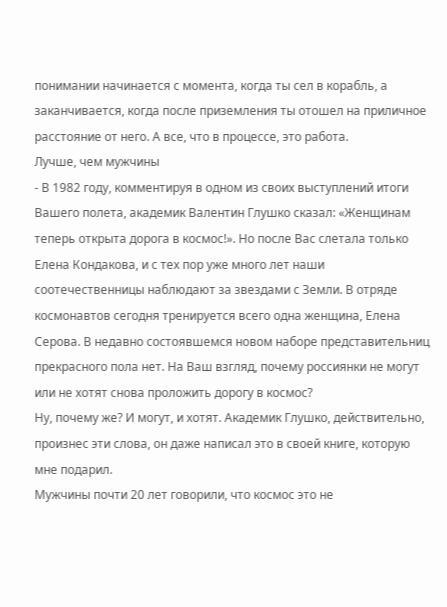понимании начинается с момента, когда ты сел в корабль, а заканчивается, когда после приземления ты отошел на приличное расстояние от него. А все, что в процессе, это работа.
Лучше, чем мужчины
- В 1982 году, комментируя в одном из своих выступлений итоги Вашего полета, академик Валентин Глушко сказал: «Женщинам теперь открыта дорога в космос!». Но после Вас слетала только Елена Кондакова, и с тех пор уже много лет наши соотечественницы наблюдают за звездами с Земли. В отряде космонавтов сегодня тренируется всего одна женщина, Елена Серова. В недавно состоявшемся новом наборе представительниц прекрасного пола нет. На Ваш взгляд, почему россиянки не могут или не хотят снова проложить дорогу в космос?
Ну, почему же? И могут, и хотят. Академик Глушко, действительно, произнес эти слова, он даже написал это в своей книге, которую мне подарил.
Мужчины почти 20 лет говорили, что космос это не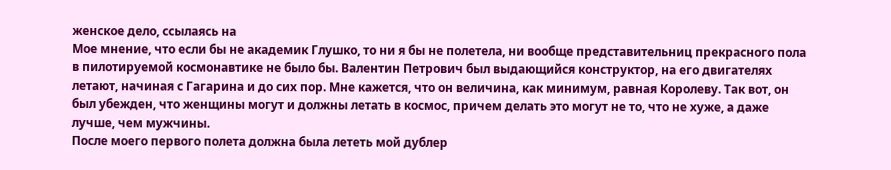женское дело, ссылаясь на
Мое мнение, что если бы не академик Глушко, то ни я бы не полетела, ни вообще представительниц прекрасного пола в пилотируемой космонавтике не было бы. Валентин Петрович был выдающийся конструктор, на его двигателях летают, начиная с Гагарина и до сих пор. Мне кажется, что он величина, как минимум, равная Королеву. Так вот, он был убежден, что женщины могут и должны летать в космос, причем делать это могут не то, что не хуже, а даже лучше, чем мужчины.
После моего первого полета должна была лететь мой дублер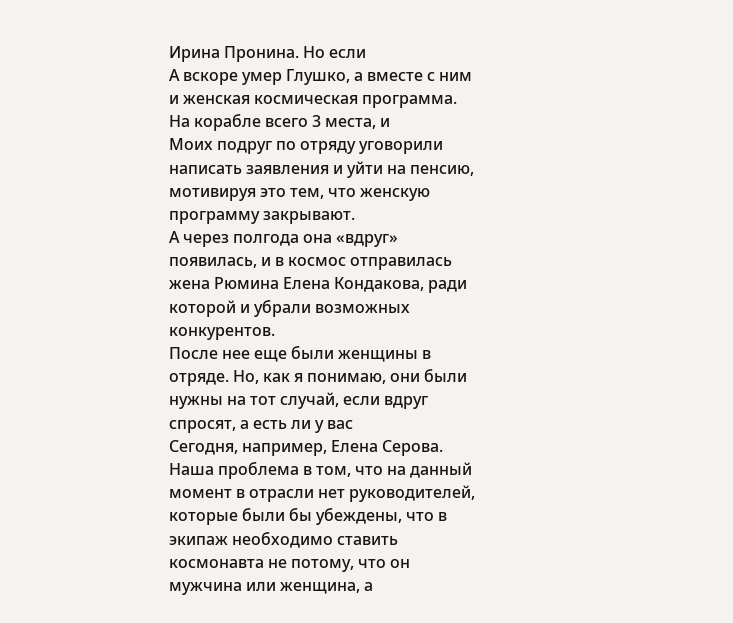Ирина Пронина. Но если
А вскоре умер Глушко, а вместе с ним и женская космическая программа. На корабле всего 3 места, и
Моих подруг по отряду уговорили написать заявления и уйти на пенсию, мотивируя это тем, что женскую программу закрывают.
А через полгода она «вдруг» появилась, и в космос отправилась жена Рюмина Елена Кондакова, ради которой и убрали возможных конкурентов.
После нее еще были женщины в отряде. Но, как я понимаю, они были нужны на тот случай, если вдруг спросят, а есть ли у вас
Сегодня, например, Елена Серова.
Наша проблема в том, что на данный момент в отрасли нет руководителей, которые были бы убеждены, что в экипаж необходимо ставить космонавта не потому, что он мужчина или женщина, а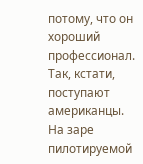потому, что он хороший профессионал. Так, кстати, поступают американцы. На заре пилотируемой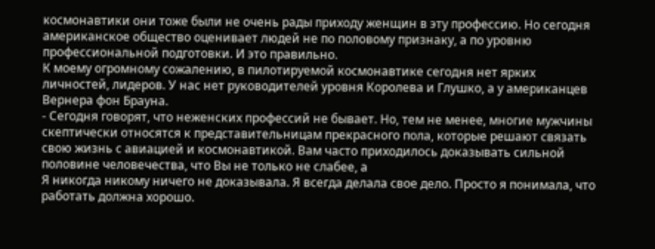космонавтики они тоже были не очень рады приходу женщин в эту профессию. Но сегодня американское общество оценивает людей не по половому признаку, а по уровню профессиональной подготовки. И это правильно.
К моему огромному сожалению, в пилотируемой космонавтике сегодня нет ярких личностей, лидеров. У нас нет руководителей уровня Королева и Глушко, а у американцев Вернера фон Брауна.
- Сегодня говорят, что неженских профессий не бывает. Но, тем не менее, многие мужчины скептически относятся к представительницам прекрасного пола, которые решают связать свою жизнь с авиацией и космонавтикой. Вам часто приходилось доказывать сильной половине человечества, что Вы не только не слабее, а
Я никогда никому ничего не доказывала. Я всегда делала свое дело. Просто я понимала, что работать должна хорошо.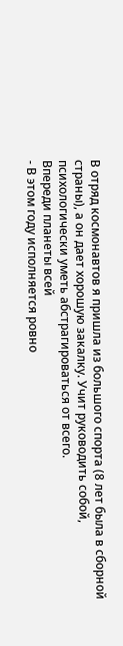В отряд космонавтов я пришла из большого спорта (8 лет была в сборной страны), а он дает хорошую закалку. Учит руководить собой, психологически уметь абстрагироваться от всего.
Впереди планеты всей
- В этом году исполняется ровно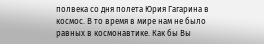полвека со дня полета Юрия Гагарина в космос. В то время в мире нам не было равных в космонавтике. Как бы Вы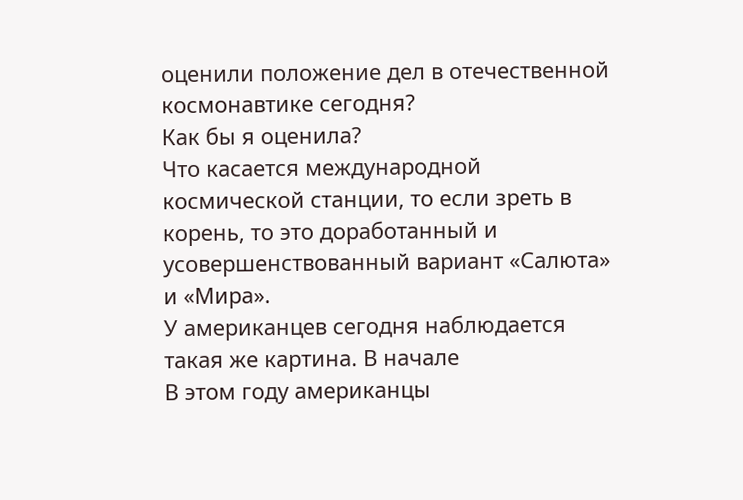оценили положение дел в отечественной космонавтике сегодня?
Как бы я оценила?
Что касается международной космической станции, то если зреть в корень, то это доработанный и усовершенствованный вариант «Салюта» и «Мира».
У американцев сегодня наблюдается такая же картина. В начале
В этом году американцы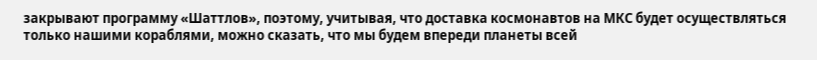закрывают программу «Шаттлов», поэтому, учитывая, что доставка космонавтов на МКС будет осуществляться только нашими кораблями, можно сказать, что мы будем впереди планеты всей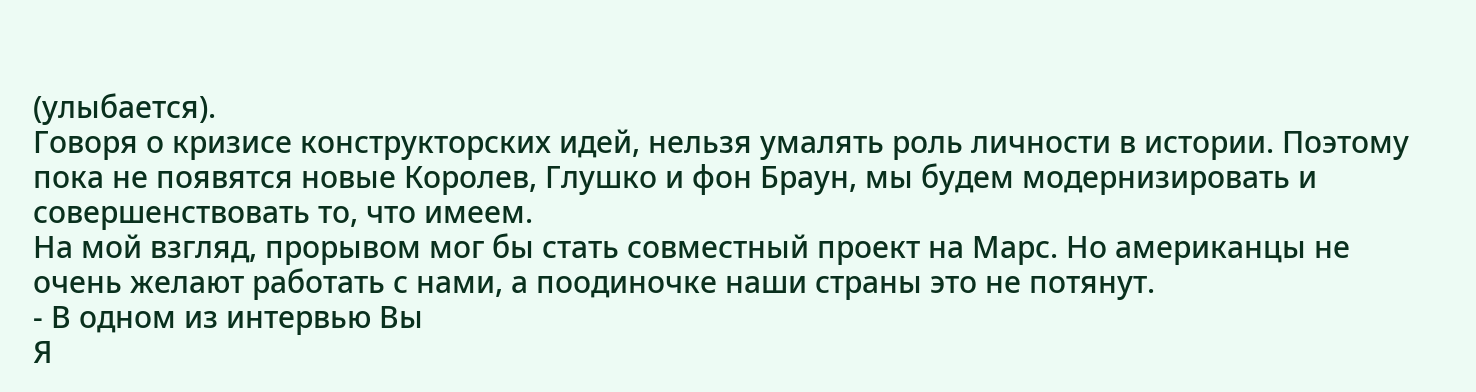(улыбается).
Говоря о кризисе конструкторских идей, нельзя умалять роль личности в истории. Поэтому пока не появятся новые Королев, Глушко и фон Браун, мы будем модернизировать и совершенствовать то, что имеем.
На мой взгляд, прорывом мог бы стать совместный проект на Марс. Но американцы не очень желают работать с нами, а поодиночке наши страны это не потянут.
- В одном из интервью Вы
Я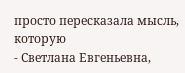просто пересказала мысль, которую
- Светлана Евгеньевна,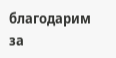благодарим за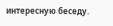интересную беседу.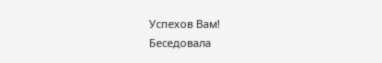Успехов Вам!
Беседовала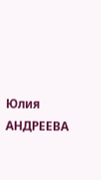Юлия АНДРЕЕВА